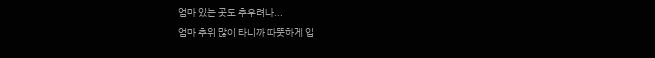엄마 있는 곳도 추우려나...
엄마 추위 많이 타니까 따뜻하게 입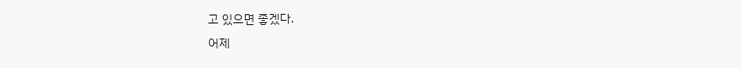고 있으면 좋겠다.
어제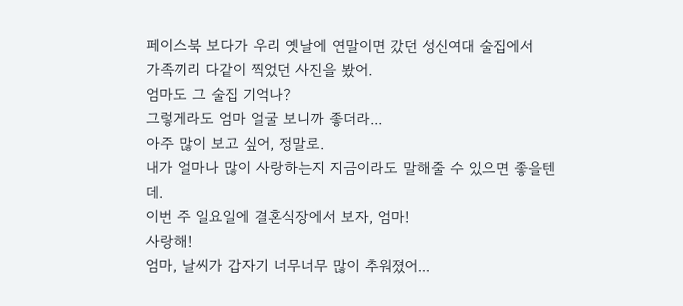페이스북 보다가 우리 옛날에 연말이면 갔던 성신여대 술집에서
가족끼리 다같이 찍었던 사진을 봤어.
엄마도 그 술집 기억나?
그렇게라도 엄마 얼굴 보니까 좋더라...
아주 많이 보고 싶어, 정말로.
내가 얼마나 많이 사랑하는지 지금이라도 말해줄 수 있으면 좋을텐데.
이번 주 일요일에 결혼식장에서 보자, 엄마!
사랑해!
엄마, 날씨가 갑자기 너무너무 많이 추워졌어...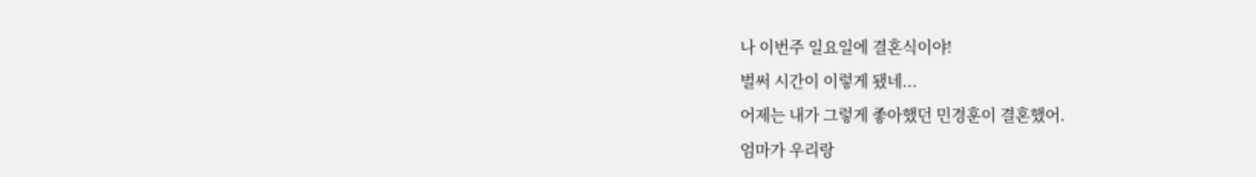나 이번주 일요일에 결혼식이야!
벌써 시간이 이렇게 됐네...
어제는 내가 그렇게 좋아했던 민경훈이 결혼했어.
엄마가 우리랑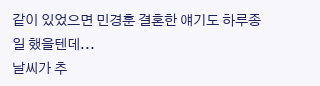같이 있었으면 민경훈 결혼한 얘기도 하루종일 했을텐데...
날씨가 추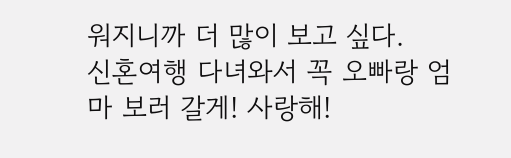워지니까 더 많이 보고 싶다.
신혼여행 다녀와서 꼭 오빠랑 엄마 보러 갈게! 사랑해!